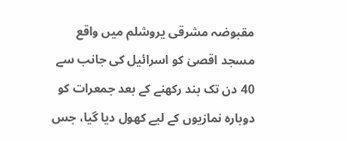مقبوضہ مشرقی یروشلم میں واقع مسجد اقصیٰ کو اسرائیل کی جانب سے 40 دن تک بند رکھنے کے بعد جمعرات کو دوبارہ نمازیوں کے لیے کھول دیا گیا، جس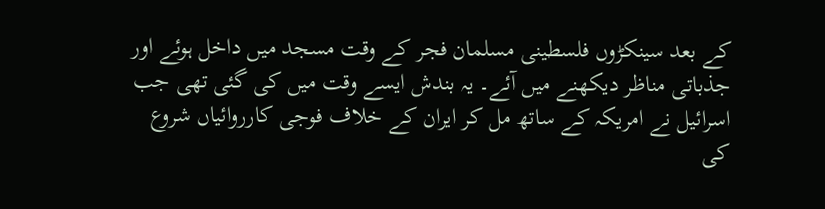کے بعد سینکڑوں فلسطینی مسلمان فجر کے وقت مسجد میں داخل ہوئے اور جذباتی مناظر دیکھنے میں آئے۔ یہ بندش ایسے وقت میں کی گئی تھی جب اسرائیل نے امریکہ کے ساتھ مل کر ایران کے خلاف فوجی کارروائیاں شروع کی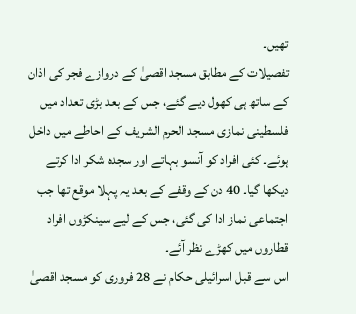تھیں۔
تفصیلات کے مطابق مسجد اقصیٰ کے دروازے فجر کی اذان کے ساتھ ہی کھول دیے گئے، جس کے بعد بڑی تعداد میں فلسطینی نمازی مسجد الحرم الشریف کے احاطے میں داخل ہوئے۔ کئی افراد کو آنسو بہاتے اور سجدہ شکر ادا کرتے دیکھا گیا۔ 40 دن کے وقفے کے بعد یہ پہلا موقع تھا جب اجتماعی نماز ادا کی گئی، جس کے لیے سینکڑوں افراد قطاروں میں کھڑے نظر آئے۔
اس سے قبل اسرائیلی حکام نے 28 فروری کو مسجد اقصیٰ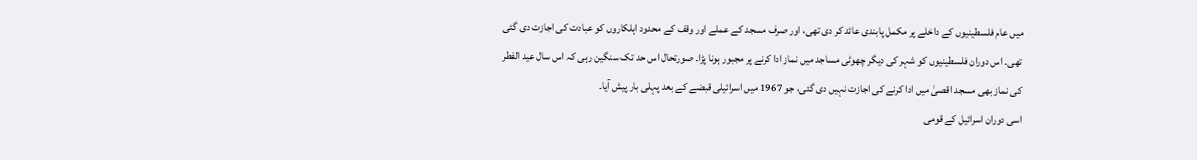میں عام فلسطینیوں کے داخلے پر مکمل پابندی عائد کر دی تھی، اور صرف مسجد کے عملے اور وقف کے محدود اہلکاروں کو عبادت کی اجازت دی گئی تھی۔ اس دوران فلسطینیوں کو شہر کی دیگر چھوٹی مساجد میں نماز ادا کرنے پر مجبور ہونا پڑا۔ صورتحال اس حد تک سنگین رہی کہ اس سال عید الفطر کی نماز بھی مسجد اقصیٰ میں ادا کرنے کی اجازت نہیں دی گئی، جو 1967 میں اسرائیلی قبضے کے بعد پہلی بار پیش آیا۔
اسی دوران اسرائیل کے قومی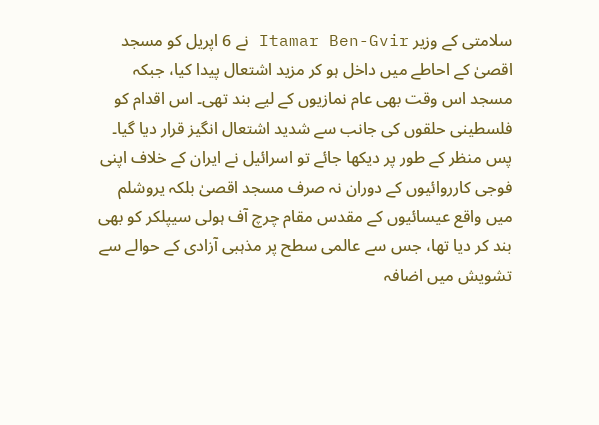سلامتی کے وزیر Itamar Ben-Gvir نے 6 اپریل کو مسجد اقصیٰ کے احاطے میں داخل ہو کر مزید اشتعال پیدا کیا، جبکہ مسجد اس وقت بھی عام نمازیوں کے لیے بند تھی۔ اس اقدام کو فلسطینی حلقوں کی جانب سے شدید اشتعال انگیز قرار دیا گیا۔
پس منظر کے طور پر دیکھا جائے تو اسرائیل نے ایران کے خلاف اپنی فوجی کارروائیوں کے دوران نہ صرف مسجد اقصیٰ بلکہ یروشلم میں واقع عیسائیوں کے مقدس مقام چرچ آف ہولی سیپلکر کو بھی بند کر دیا تھا، جس سے عالمی سطح پر مذہبی آزادی کے حوالے سے تشویش میں اضافہ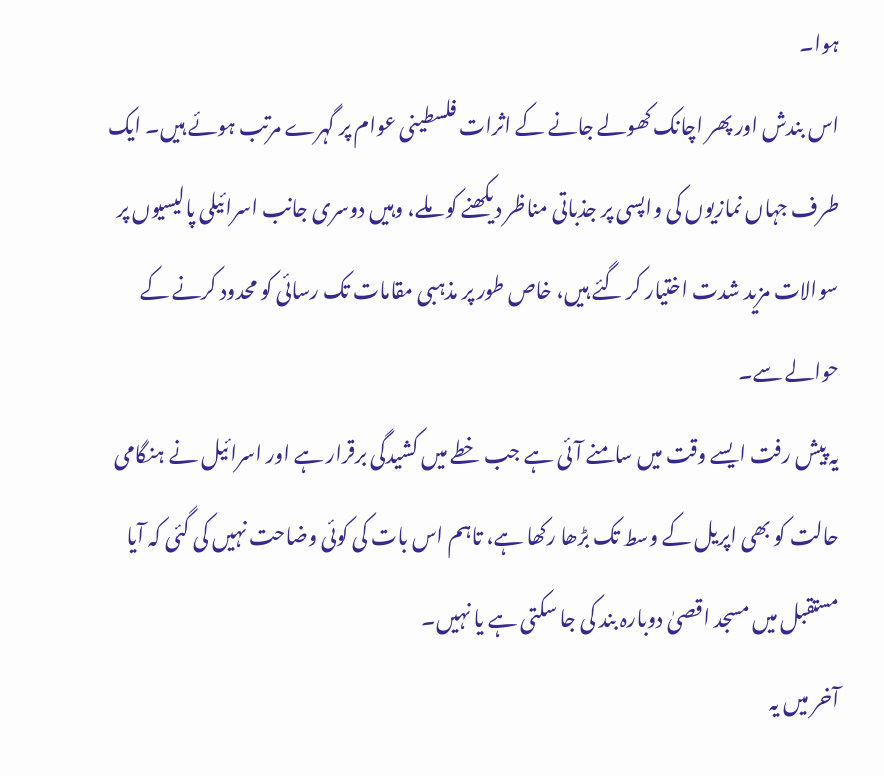ہوا۔
اس بندش اور پھر اچانک کھولے جانے کے اثرات فلسطینی عوام پر گہرے مرتب ہوئے ہیں۔ ایک طرف جہاں نمازیوں کی واپسی پر جذباتی مناظر دیکھنے کو ملے، وہیں دوسری جانب اسرائیلی پالیسیوں پر سوالات مزید شدت اختیار کر گئے ہیں، خاص طور پر مذہبی مقامات تک رسائی کو محدود کرنے کے حوالے سے۔
یہ پیش رفت ایسے وقت میں سامنے آئی ہے جب خطے میں کشیدگی برقرار ہے اور اسرائیل نے ہنگامی حالت کو بھی اپریل کے وسط تک بڑھا رکھا ہے، تاہم اس بات کی کوئی وضاحت نہیں کی گئی کہ آیا مستقبل میں مسجد اقصیٰ دوبارہ بند کی جا سکتی ہے یا نہیں۔
آخر میں یہ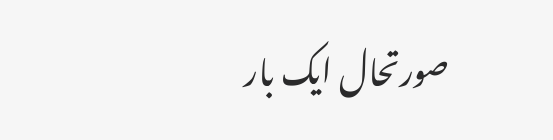صورتحال ایک بار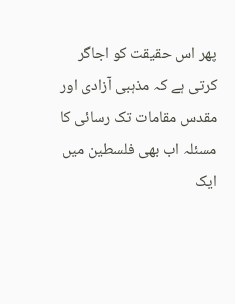پھر اس حقیقت کو اجاگر کرتی ہے کہ مذہبی آزادی اور مقدس مقامات تک رسائی کا مسئلہ اب بھی فلسطین میں ایک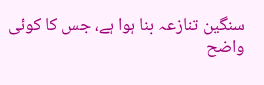سنگین تنازعہ بنا ہوا ہے، جس کا کوئی واضح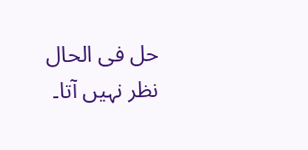حل فی الحال نظر نہیں آتا۔